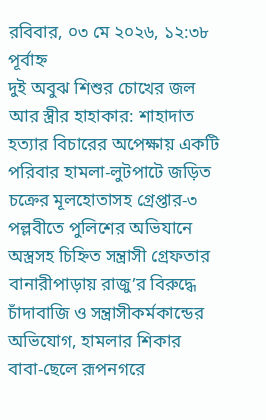রবিবার, ০৩ মে ২০২৬, ১২:৩৮ পূর্বাহ্ন
দুই অবুঝ শিশুর চোখের জল আর স্ত্রীর হাহাকার: শাহাদাত হত্যার বিচারের অপেক্ষায় একটি পরিবার হামলা-লুটপাটে জড়িত চক্রের মূলহোতাসহ গ্রেপ্তার-৩ পল্লবীতে পুলিশের অভিযানে অস্ত্রসহ চিহ্নিত সন্ত্রাসী গ্রেফতার বানারীপাড়ায় রাজু’র বিরুদ্ধে চাঁদাবাজি ও সন্ত্রাসীকর্মকান্ডের অভিযোগ, হামলার শিকার বাবা-ছেলে রূপনগরে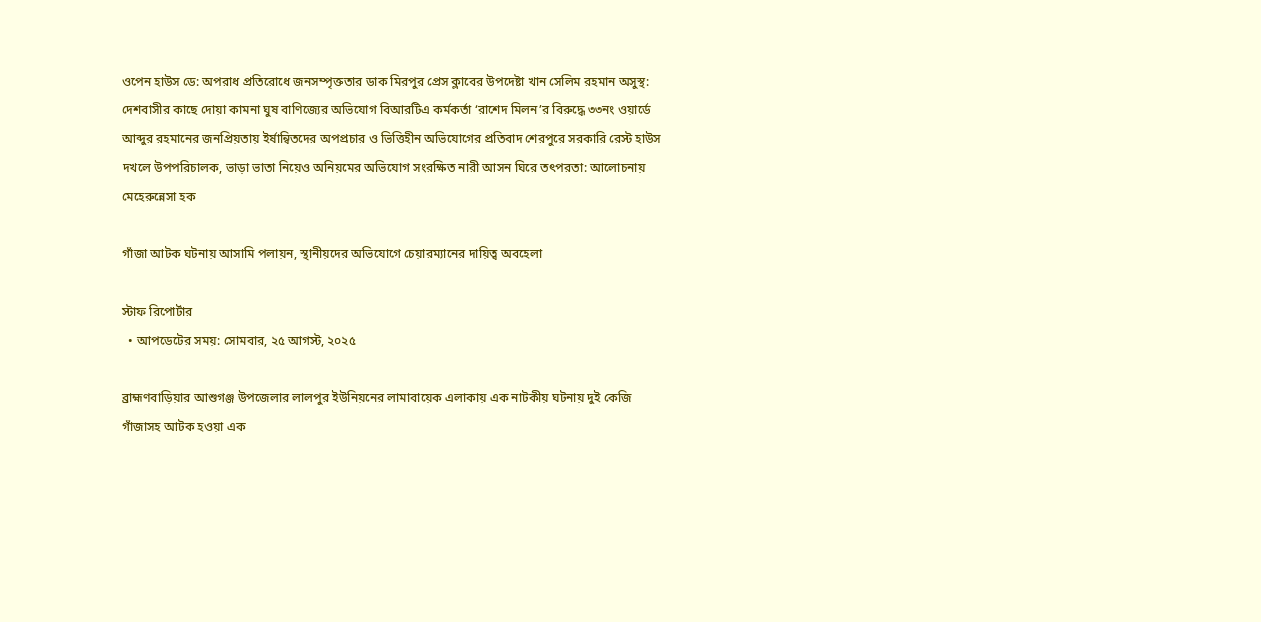ওপেন হাউস ডে: অপরাধ প্রতিরোধে জনসম্পৃক্ততার ডাক মিরপুর প্রেস ক্লাবের উপদেষ্টা খান সেলিম রহমান অসুস্থ: দেশবাসীর কাছে দোয়া কামনা ঘুষ বাণিজ্যের অভিযোগ বিআরটিএ কর্মকর্তা ‘রাশেদ মিলন’র বিরুদ্ধে ৩৩নং ওয়ার্ডে আব্দুর রহমানের জনপ্রিয়তায় ইর্ষান্বিতদের অপপ্রচার ও ভিত্তিহীন অভিযোগের প্রতিবাদ শেরপুরে সরকারি রেস্ট হাউস দখলে উপপরিচালক, ভাড়া ভাতা নিয়েও অনিয়মের অভিযোগ সংরক্ষিত নারী আসন ঘিরে তৎপরতা: আলোচনায় মেহেরুন্নেসা হক

গাঁজা আটক ঘটনায় আসামি পলায়ন, স্থানীয়দের অভিযোগে চেয়ারম্যানের দায়িত্ব অবহেলা

স্টাফ রিপোর্টার
  • আপডেটের সময়: সোমবার, ২৫ আগস্ট, ২০২৫

ব্রাহ্মণবাড়িয়ার আশুগঞ্জ উপজেলার লালপুর ইউনিয়নের লামাবায়েক এলাকায় এক নাটকীয় ঘটনায় দুই কেজি গাঁজাসহ আটক হওয়া এক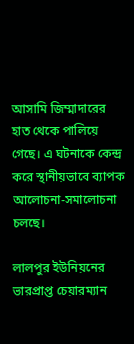আসামি জিম্মাদারের হাত থেকে পালিয়ে গেছে। এ ঘটনাকে কেন্দ্র করে স্থানীয়ভাবে ব্যাপক আলোচনা-সমালোচনা চলছে।

লালপুর ইউনিয়নের ভারপ্রাপ্ত চেয়ারম্যান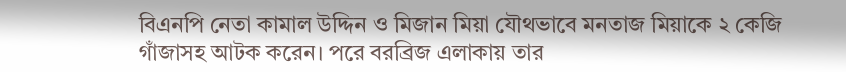বিএনপি নেতা কামাল উদ্দিন ও মিজান মিয়া যৌথভাবে মনতাজ মিয়াকে ২ কেজি গাঁজাসহ আটক করেন। পরে বরব্রিজ এলাকায় তার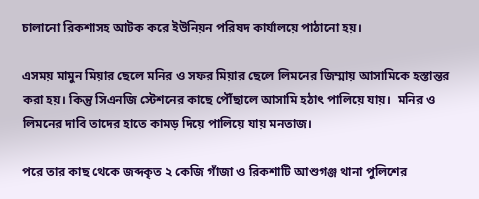চালানো রিকশাসহ আটক করে ইউনিয়ন পরিষদ কার্যালয়ে পাঠানো হয়।

এসময় মামুন মিয়ার ছেলে মনির ও সফর মিয়ার ছেলে লিমনের জিম্মায় আসামিকে হস্তান্তর করা হয়। কিন্তু সিএনজি স্টেশনের কাছে পৌঁছালে আসামি হঠাৎ পালিয়ে যায়।  মনির ও লিমনের দাবি তাদের হাতে কামড় দিয়ে পালিয়ে যায় মনতাজ।

পরে তার কাছ থেকে জব্দকৃত ২ কেজি গাঁজা ও রিকশাটি আশুগঞ্জ থানা পুলিশের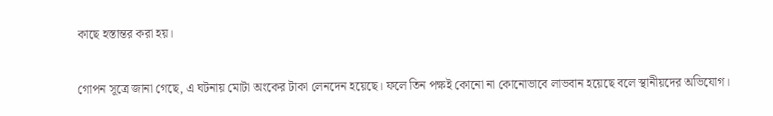কাছে হস্তান্তর করা হয়।

গোপন সূত্রে জানা গেছে, এ ঘটনায় মোটা অংকের টাকা লেনদেন হয়েছে। ফলে তিন পক্ষই কোনো না কোনোভাবে লাভবান হয়েছে বলে স্থানীয়দের অভিযোগ।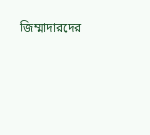জিম্মাদারদের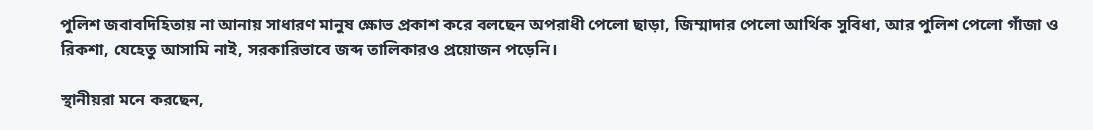পুলিশ জবাবদিহিতায় না আনায় সাধারণ মানুষ ক্ষোভ প্রকাশ করে বলছেন অপরাধী পেলো ছাড়া, জিম্মাদার পেলো আর্থিক সুবিধা, আর পুলিশ পেলো গাঁজা ও রিকশা, যেহেতু আসামি নাই, সরকারিভাবে জব্দ তালিকারও প্রয়োজন পড়েনি।

স্থানীয়রা মনে করছেন,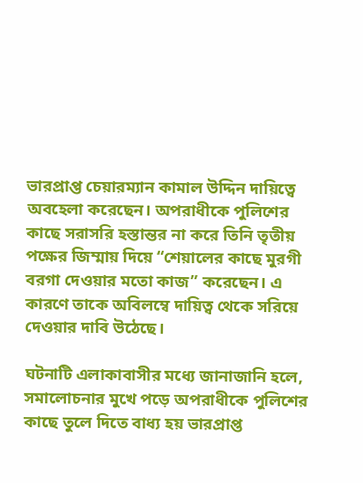ভারপ্রাপ্ত চেয়ারম্যান কামাল উদ্দিন দায়িত্বে অবহেলা করেছেন। অপরাধীকে পুলিশের কাছে সরাসরি হস্তান্তর না করে তিনি তৃতীয় পক্ষের জিম্মায় দিয়ে “শেয়ালের কাছে মুরগী বরগা দেওয়ার মতো কাজ” করেছেন। এ কারণে তাকে অবিলম্বে দায়িত্ব থেকে সরিয়ে দেওয়ার দাবি উঠেছে।

ঘটনাটি এলাকাবাসীর মধ্যে জানাজানি হলে, সমালোচনার মুখে পড়ে অপরাধীকে পুলিশের কাছে তুলে দিতে বাধ্য হয় ভারপ্রাপ্ত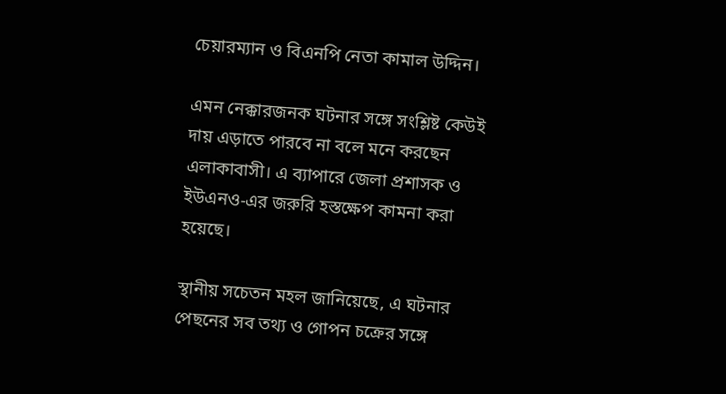চেয়ারম্যান ও বিএনপি নেতা কামাল উদ্দিন।

এমন নেক্কারজনক ঘটনার সঙ্গে সংশ্লিষ্ট কেউই দায় এড়াতে পারবে না বলে মনে করছেন এলাকাবাসী। এ ব্যাপারে জেলা প্রশাসক ও ইউএনও-এর জরুরি হস্তক্ষেপ কামনা করা হয়েছে।

স্থানীয় সচেতন মহল জানিয়েছে, এ ঘটনার পেছনের সব তথ্য ও গোপন চক্রের সঙ্গে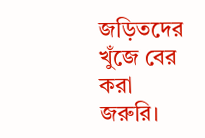জড়িতদের খুঁজে বের করা জরুরি।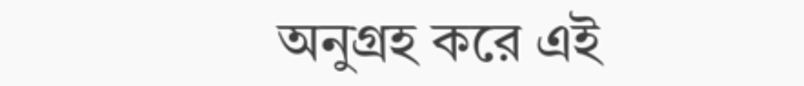অনুগ্রহ করে এই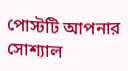পোস্টটি আপনার সোশ্যাল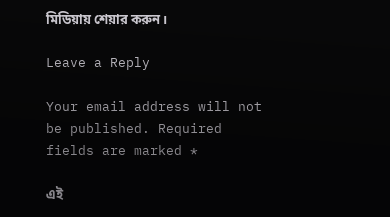মিডিয়ায় শেয়ার করুন।

Leave a Reply

Your email address will not be published. Required fields are marked *

এই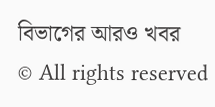বিভাগের আরও খবর
© All rights reserved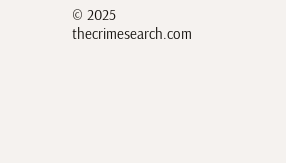© 2025 thecrimesearch.com